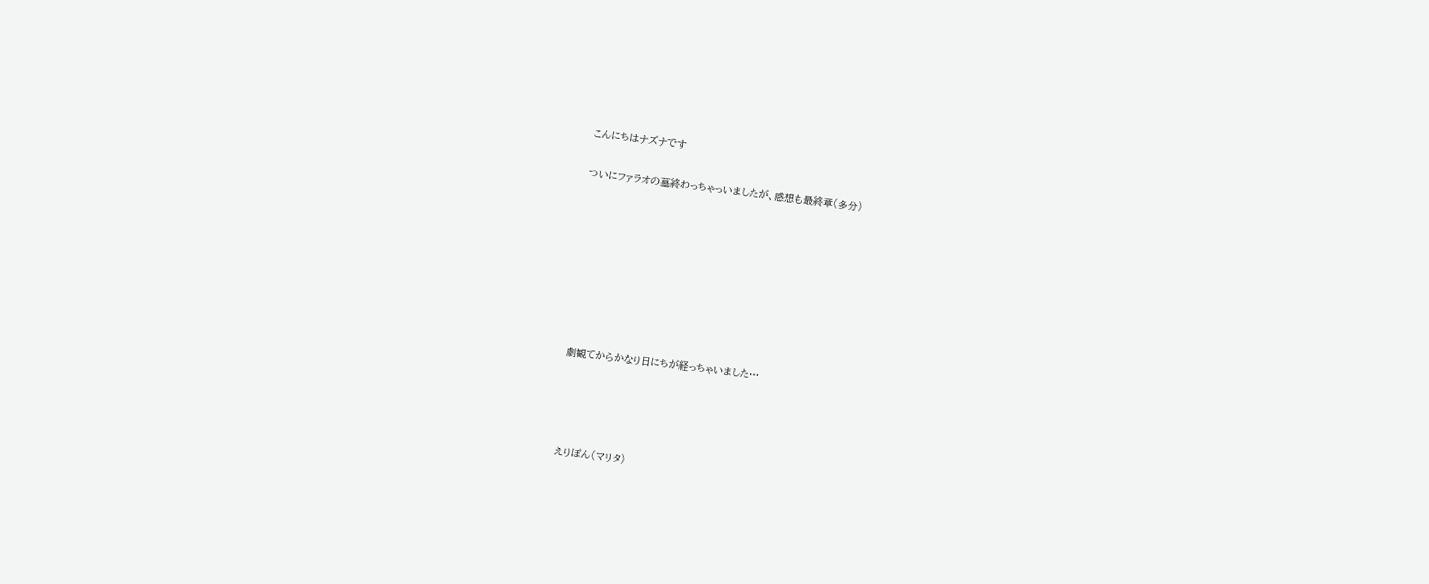こんにちはナズナです

ついにファラオの墓終わっちゃっいましたが、感想も最終章(多分)








劇観てからかなり日にちが経っちゃいました…




えりぽん(マリタ)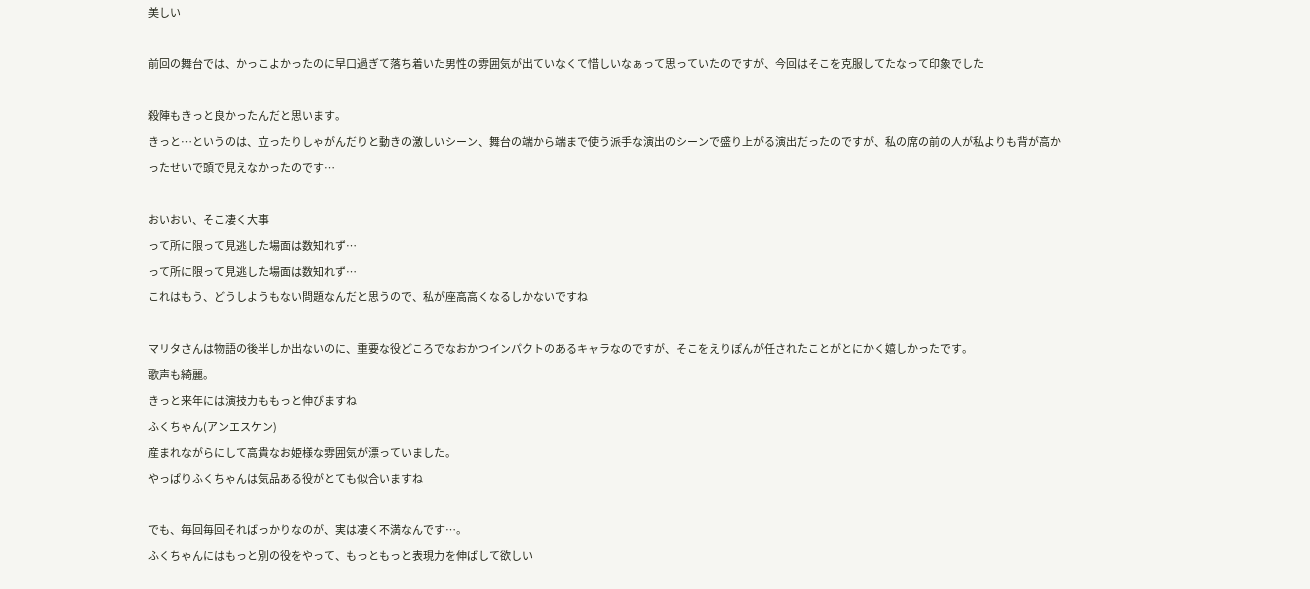美しい

前回の舞台では、かっこよかったのに早口過ぎて落ち着いた男性の雰囲気が出ていなくて惜しいなぁって思っていたのですが、今回はそこを克服してたなって印象でした

殺陣もきっと良かったんだと思います。
きっと…というのは、立ったりしゃがんだりと動きの激しいシーン、舞台の端から端まで使う派手な演出のシーンで盛り上がる演出だったのですが、私の席の前の人が私よりも背が高かったせいで頭で見えなかったのです…

おいおい、そこ凄く大事
って所に限って見逃した場面は数知れず…
って所に限って見逃した場面は数知れず…
これはもう、どうしようもない問題なんだと思うので、私が座高高くなるしかないですね

マリタさんは物語の後半しか出ないのに、重要な役どころでなおかつインパクトのあるキャラなのですが、そこをえりぽんが任されたことがとにかく嬉しかったです。
歌声も綺麗。
きっと来年には演技力ももっと伸びますね
ふくちゃん(アンエスケン)
産まれながらにして高貴なお姫様な雰囲気が漂っていました。
やっぱりふくちゃんは気品ある役がとても似合いますね

でも、毎回毎回そればっかりなのが、実は凄く不満なんです…。
ふくちゃんにはもっと別の役をやって、もっともっと表現力を伸ばして欲しい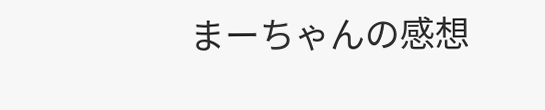まーちゃんの感想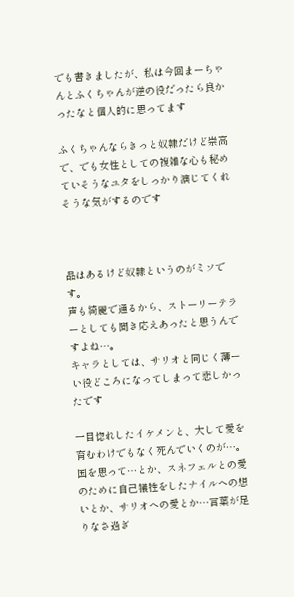でも書きましたが、私は今回まーちゃんとふくちゃんが逆の役だったら良かったなと個人的に思ってます

ふくちゃんならきっと奴隷だけど崇高で、でも女性としての複雑な心も秘めていそうなユタをしっかり演じてくれそうな気がするのです



品はあるけど奴隷というのがミソです。
声も綺麗で通るから、ストーリーテラーとしても聞き応えあったと思うんですよね…。
キャラとしては、サリオと同じく薄ーい役どころになってしまって悲しかったです

一目惚れしたイケメンと、大して愛を育むわけでもなく死んでいくのが…。
国を思って…とか、スネフェルとの愛のために自己犠牲をしたナイルへの想いとか、サリオへの愛とか…言葉が足りなさ過ぎ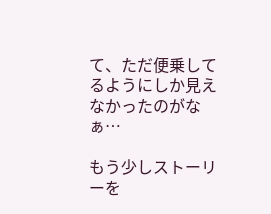て、ただ便乗してるようにしか見えなかったのがなぁ…

もう少しストーリーを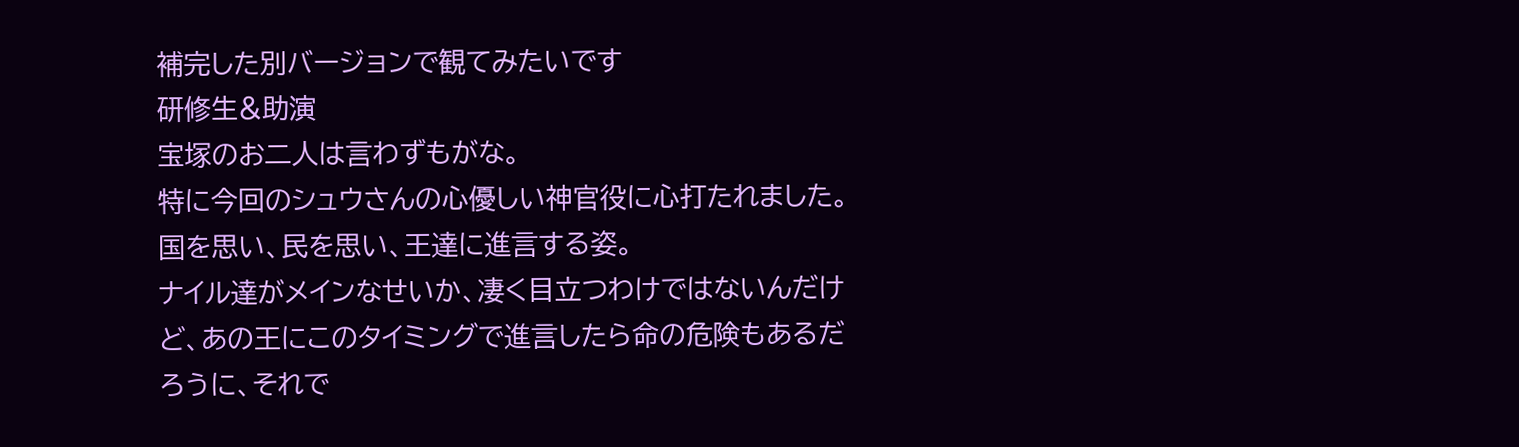補完した別バージョンで観てみたいです
研修生&助演
宝塚のお二人は言わずもがな。
特に今回のシュウさんの心優しい神官役に心打たれました。
国を思い、民を思い、王達に進言する姿。
ナイル達がメインなせいか、凄く目立つわけではないんだけど、あの王にこのタイミングで進言したら命の危険もあるだろうに、それで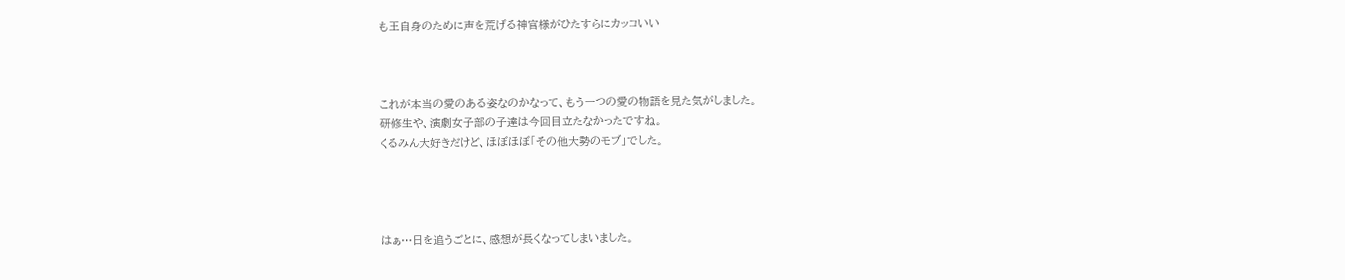も王自身のために声を荒げる神官様がひたすらにカッコいい



これが本当の愛のある姿なのかなって、もう一つの愛の物語を見た気がしました。
研修生や、演劇女子部の子達は今回目立たなかったですね。
くるみん大好きだけど、ほぼほぼ「その他大勢のモブ」でした。




はぁ…日を追うごとに、感想が長くなってしまいました。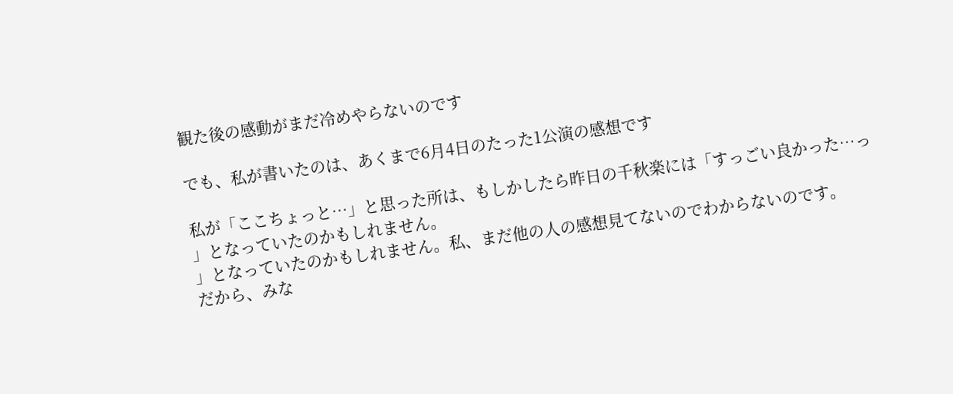観た後の感動がまだ冷めやらないのです

でも、私が書いたのは、あくまで6月4日のたった1公演の感想です

私が「ここちょっと…」と思った所は、もしかしたら昨日の千秋楽には「すっごい良かった…っ
」となっていたのかもしれません。
」となっていたのかもしれません。私、まだ他の人の感想見てないのでわからないのです。
だから、みな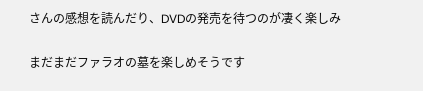さんの感想を読んだり、DVDの発売を待つのが凄く楽しみ

まだまだファラオの墓を楽しめそうです